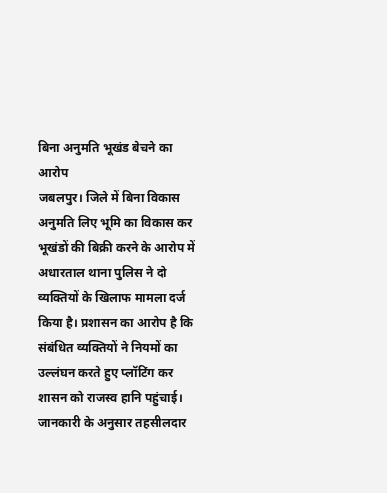बिना अनुमति भूखंड बेचने का आरोप
जबलपुर। जिले में बिना विकास अनुमति लिए भूमि का विकास कर भूखंडों की बिक्री करने के आरोप में अधारताल थाना पुलिस ने दो व्यक्तियों के खिलाफ मामला दर्ज किया है। प्रशासन का आरोप है कि संबंधित व्यक्तियों ने नियमों का उल्लंघन करते हुए प्लॉटिंग कर शासन को राजस्व हानि पहुंचाई।
जानकारी के अनुसार तहसीलदार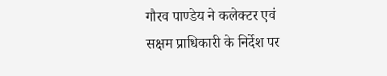गौरव पाण्डेय ने कलेक्टर एवं सक्षम प्राधिकारी के निर्देश पर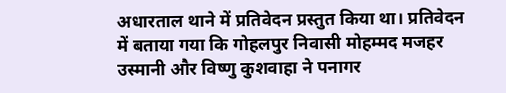अधारताल थाने में प्रतिवेदन प्रस्तुत किया था। प्रतिवेदन में बताया गया कि गोहलपुर निवासी मोहम्मद मजहर उस्मानी और विष्णु कुशवाहा ने पनागर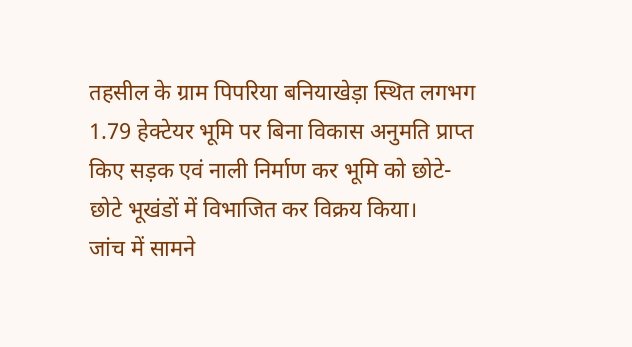तहसील के ग्राम पिपरिया बनियाखेड़ा स्थित लगभग 1.79 हेक्टेयर भूमि पर बिना विकास अनुमति प्राप्त किए सड़क एवं नाली निर्माण कर भूमि को छोटे-छोटे भूखंडों में विभाजित कर विक्रय किया।
जांच में सामने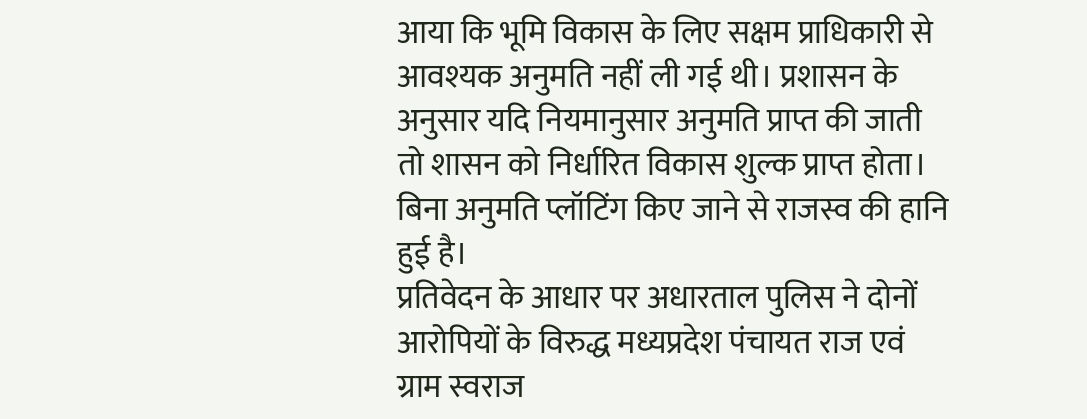आया कि भूमि विकास के लिए सक्षम प्राधिकारी से आवश्यक अनुमति नहीं ली गई थी। प्रशासन के अनुसार यदि नियमानुसार अनुमति प्राप्त की जाती तो शासन को निर्धारित विकास शुल्क प्राप्त होता। बिना अनुमति प्लॉटिंग किए जाने से राजस्व की हानि हुई है।
प्रतिवेदन के आधार पर अधारताल पुलिस ने दोनों आरोपियों के विरुद्ध मध्यप्रदेश पंचायत राज एवं ग्राम स्वराज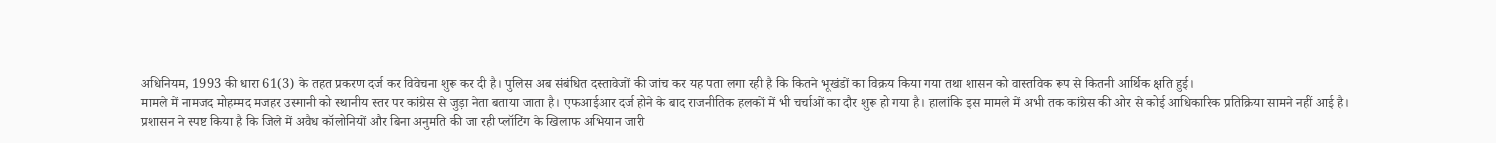अधिनियम, 1993 की धारा 61(3) के तहत प्रकरण दर्ज कर विवेचना शुरू कर दी है। पुलिस अब संबंधित दस्तावेजों की जांच कर यह पता लगा रही है कि कितने भूखंडों का विक्रय किया गया तथा शासन को वास्तविक रूप से कितनी आर्थिक क्षति हुई।
मामले में नामजद मोहम्मद मजहर उस्मानी को स्थानीय स्तर पर कांग्रेस से जुड़ा नेता बताया जाता है। एफआईआर दर्ज होने के बाद राजनीतिक हलकों में भी चर्चाओं का दौर शुरू हो गया है। हालांकि इस मामले में अभी तक कांग्रेस की ओर से कोई आधिकारिक प्रतिक्रिया सामने नहीं आई है।
प्रशासन ने स्पष्ट किया है कि जिले में अवैध कॉलोनियों और बिना अनुमति की जा रही प्लॉटिंग के खिलाफ अभियान जारी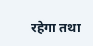रहेगा तथा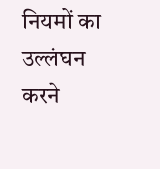नियमों का उल्लंघन करने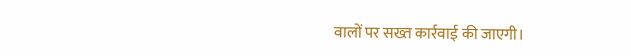वालों पर सख्त कार्रवाई की जाएगी।